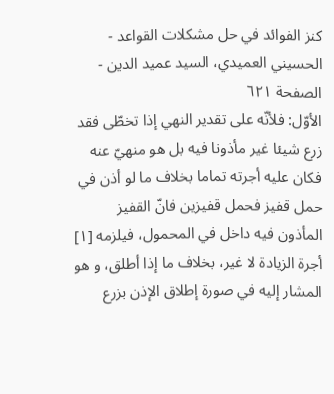كنز الفوائد في حل مشكلات القواعد - الحسيني العميدي، السيد عميد الدين - الصفحة ٦٢١
الأوّل: فلأنّه على تقدير النهي إذا تخطّى فقد زرع شيئا غير مأذونا فيه بل هو منهيّ عنه فكان عليه أجرته تماما بخلاف ما لو أذن في حمل قفيز فحمل قفيزين فانّ القفيز المأذون فيه داخل في المحمول، فيلزمه [١] أجرة الزيادة لا غير، بخلاف ما إذا أطلق، و هو المشار إليه في صورة إطلاق الإذن بزرع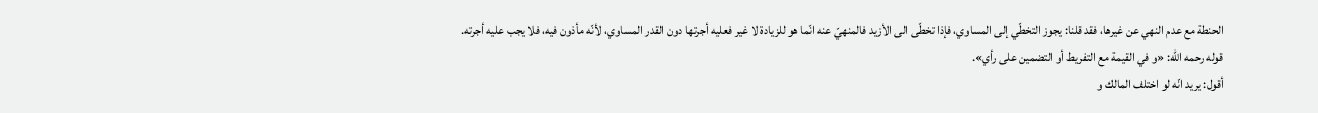الحنطة مع عدم النهي عن غيرها، فقد قلنا: يجوز التخطّي إلى المساوي، فإذا تخطّى الى الأزيد فالمنهيّ عنه انّما هو للزيادة لا غير فعليه أجرتها دون القدر المساوي، لأنّه مأذون فيه، فلا يجب عليه أجرته.
قوله رحمه اللّٰه: «و في القيمة مع التفريط أو التضمين على رأي».
أقول: يريد انّه لو اختلف المالك و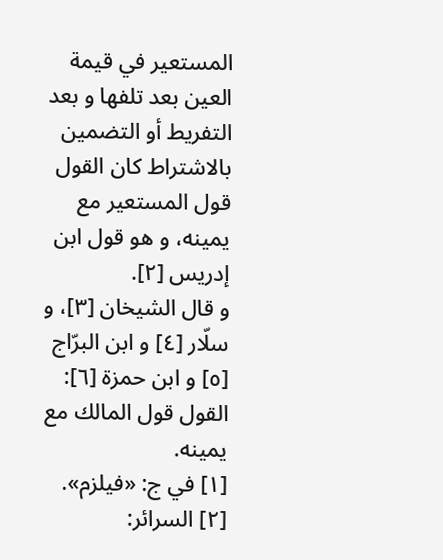المستعير في قيمة العين بعد تلفها و بعد التفريط أو التضمين بالاشتراط كان القول قول المستعير مع يمينه، و هو قول ابن إدريس [٢].
و قال الشيخان [٣]، و سلّار [٤] و ابن البرّاج [٥] و ابن حمزة [٦]: القول قول المالك مع يمينه.
[١] في ج: «فيلزم».
[٢] السرائر: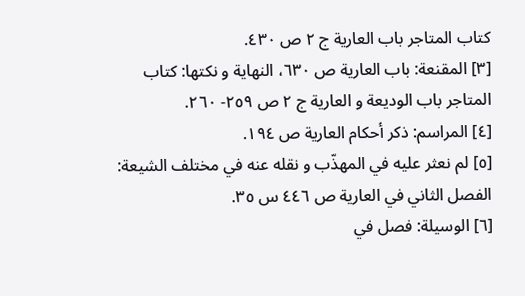كتاب المتاجر باب العارية ج ٢ ص ٤٣٠.
[٣] المقنعة: باب العارية ص ٦٣٠، النهاية و نكتها: كتاب المتاجر باب الوديعة و العارية ج ٢ ص ٢٥٩- ٢٦٠.
[٤] المراسم: ذكر أحكام العارية ص ١٩٤.
[٥] لم نعثر عليه في المهذّب و نقله عنه في مختلف الشيعة: الفصل الثاني في العارية ص ٤٤٦ س ٣٥.
[٦] الوسيلة: فصل في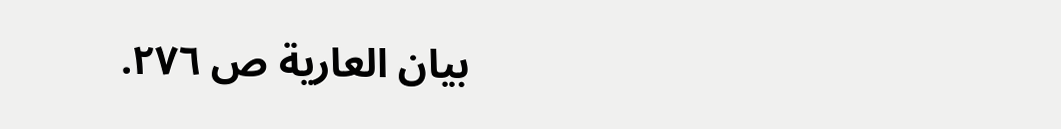بيان العارية ص ٢٧٦.